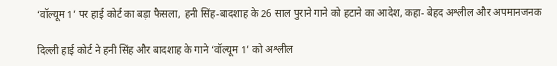‘वॉल्यूम 1’ पर हाई कोर्ट का बड़ा फैसला, हनी सिंह-बादशाह के 26 साल पुराने गाने को हटाने का आदेश, कहा- बेहद अश्लील और अपमानजनक

दिल्ली हाई कोर्ट ने हनी सिंह और बादशाह के गाने ‘वॉल्यूम 1’ को अश्लील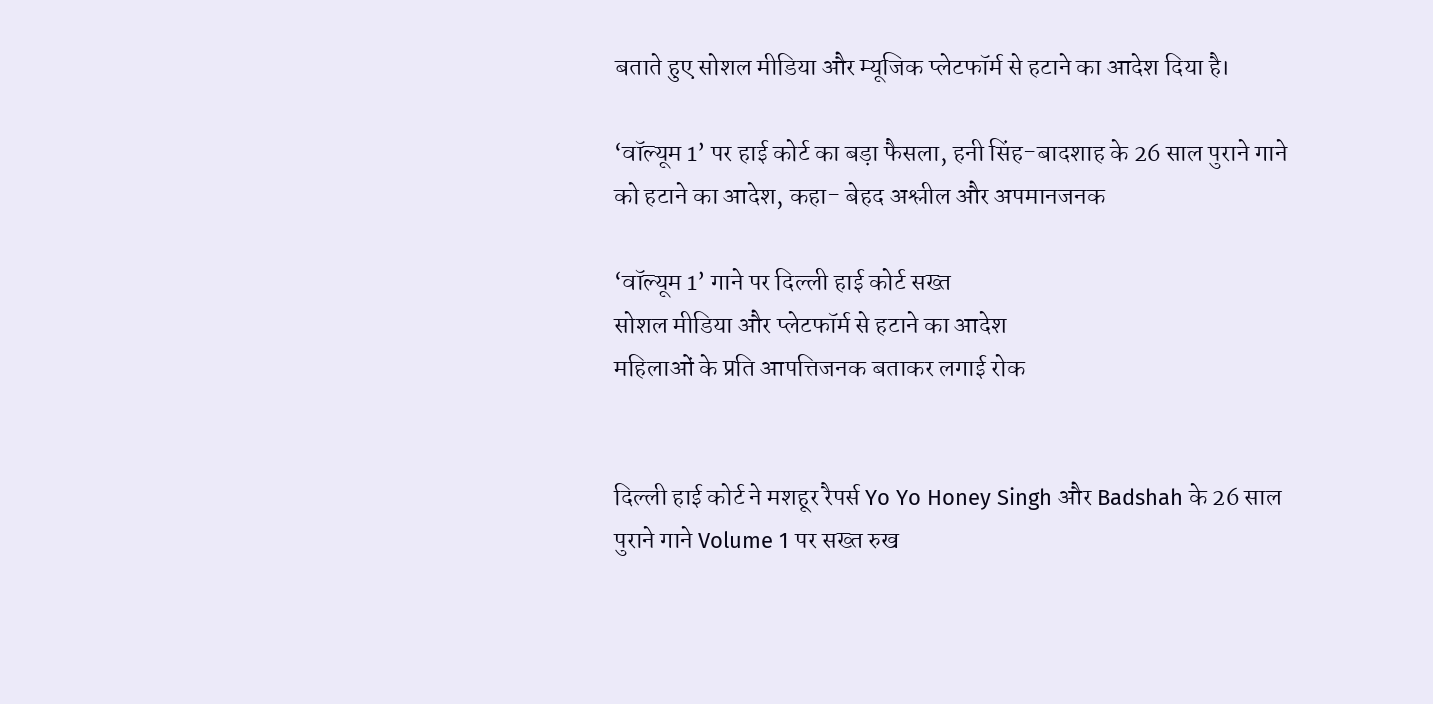बताते हुए सोशल मीडिया और म्यूजिक प्लेटफॉर्म से हटाने का आदेश दिया है।

‘वॉल्यूम 1’ पर हाई कोर्ट का बड़ा फैसला, हनी सिंह-बादशाह के 26 साल पुराने गाने को हटाने का आदेश, कहा- बेहद अश्लील और अपमानजनक

‘वॉल्यूम 1’ गाने पर दिल्ली हाई कोर्ट सख्त
सोशल मीडिया और प्लेटफॉर्म से हटाने का आदेश
महिलाओं के प्रति आपत्तिजनक बताकर लगाई रोक


दिल्ली हाई कोर्ट ने मशहूर रैपर्स Yo Yo Honey Singh और Badshah के 26 साल पुराने गाने Volume 1 पर सख्त रुख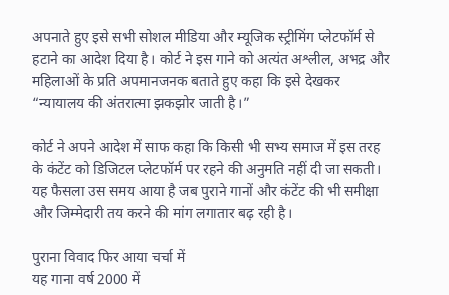अपनाते हुए इसे सभी सोशल मीडिया और म्यूजिक स्ट्रीमिंग प्लेटफॉर्म से हटाने का आदेश दिया है। कोर्ट ने इस गाने को अत्यंत अश्लील, अभद्र और महिलाओं के प्रति अपमानजनक बताते हुए कहा कि इसे देखकर “न्यायालय की अंतरात्मा झकझोर जाती है।”

कोर्ट ने अपने आदेश में साफ कहा कि किसी भी सभ्य समाज में इस तरह के कंटेंट को डिजिटल प्लेटफॉर्म पर रहने की अनुमति नहीं दी जा सकती। यह फैसला उस समय आया है जब पुराने गानों और कंटेंट की भी समीक्षा और जिम्मेदारी तय करने की मांग लगातार बढ़ रही है।

पुराना विवाद फिर आया चर्चा में
यह गाना वर्ष 2000 में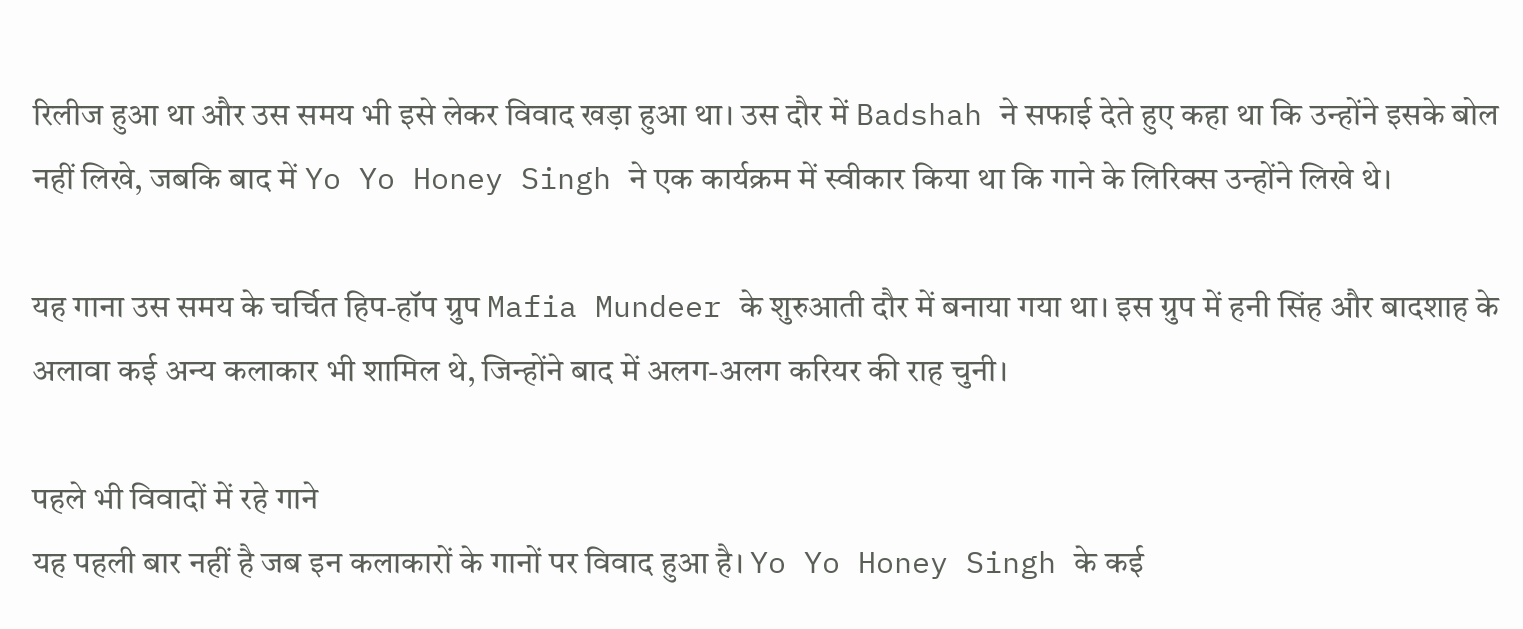रिलीज हुआ था और उस समय भी इसे लेकर विवाद खड़ा हुआ था। उस दौर में Badshah ने सफाई देते हुए कहा था कि उन्होंने इसके बोल नहीं लिखे, जबकि बाद में Yo Yo Honey Singh ने एक कार्यक्रम में स्वीकार किया था कि गाने के लिरिक्स उन्होंने लिखे थे।

यह गाना उस समय के चर्चित हिप-हॉप ग्रुप Mafia Mundeer के शुरुआती दौर में बनाया गया था। इस ग्रुप में हनी सिंह और बादशाह के अलावा कई अन्य कलाकार भी शामिल थे, जिन्होंने बाद में अलग-अलग करियर की राह चुनी।

पहले भी विवादों में रहे गाने
यह पहली बार नहीं है जब इन कलाकारों के गानों पर विवाद हुआ है। Yo Yo Honey Singh के कई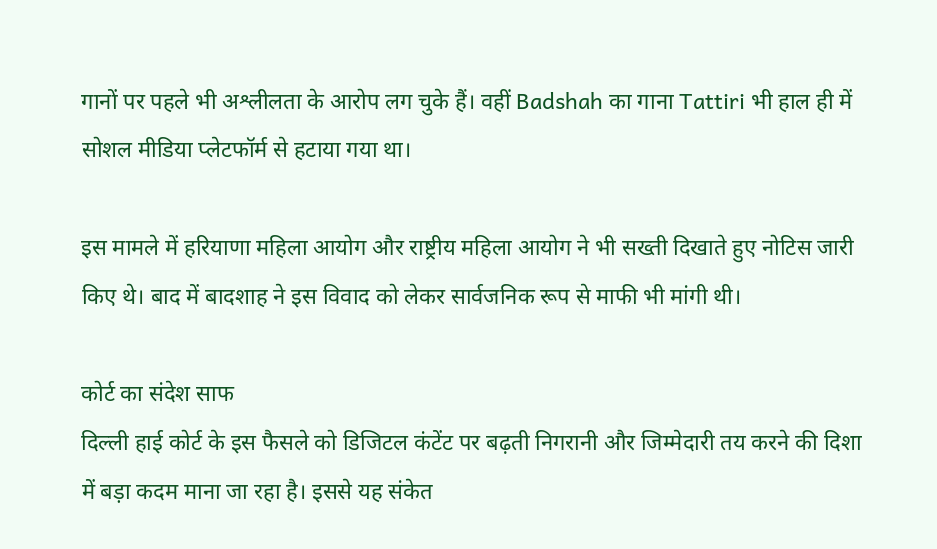गानों पर पहले भी अश्लीलता के आरोप लग चुके हैं। वहीं Badshah का गाना Tattiri भी हाल ही में सोशल मीडिया प्लेटफॉर्म से हटाया गया था।

इस मामले में हरियाणा महिला आयोग और राष्ट्रीय महिला आयोग ने भी सख्ती दिखाते हुए नोटिस जारी किए थे। बाद में बादशाह ने इस विवाद को लेकर सार्वजनिक रूप से माफी भी मांगी थी।

कोर्ट का संदेश साफ
दिल्ली हाई कोर्ट के इस फैसले को डिजिटल कंटेंट पर बढ़ती निगरानी और जिम्मेदारी तय करने की दिशा में बड़ा कदम माना जा रहा है। इससे यह संकेत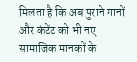मिलता है कि अब पुराने गानों और कंटेंट को भी नए सामाजिक मानकों के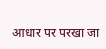आधार पर परखा जा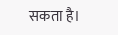सकता है।